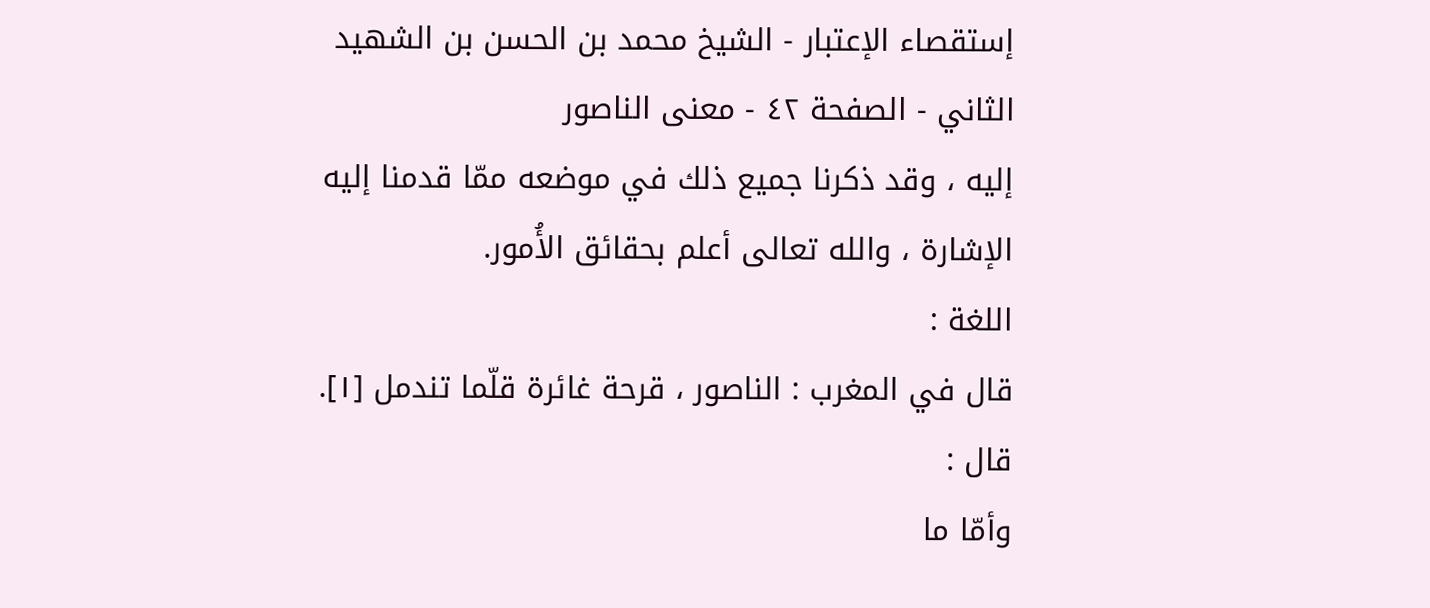إستقصاء الإعتبار - الشيخ محمد بن الحسن بن الشهيد الثاني - الصفحة ٤٢ - معنى الناصور
إليه ، وقد ذكرنا جميع ذلك في موضعه ممّا قدمنا إليه الإشارة ، والله تعالى أعلم بحقائق الأُمور.
اللغة :
قال في المغرب : الناصور ، قرحة غائرة قلّما تندمل [١].
قال :
وأمّا ما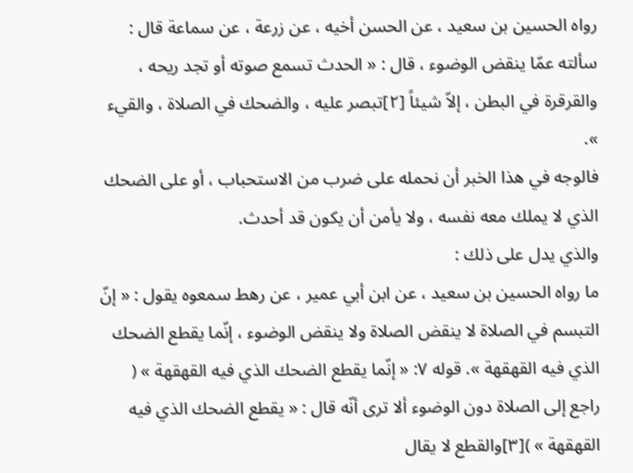رواه الحسين بن سعيد ، عن الحسن أخيه ، عن زرعة ، عن سماعة قال : سألته عمّا ينقض الوضوء ، قال : « الحدث تسمع صوته أو تجد ريحه ، والقرقرة في البطن ، إلاّ شيئاً [٢]تبصر عليه ، والضحك في الصلاة ، والقيء ».
فالوجه في هذا الخبر أن نحمله على ضرب من الاستحباب ، أو على الضحك الذي لا يملك معه نفسه ، ولا يأمن أن يكون قد أحدث.
والذي يدل على ذلك :
ما رواه الحسين بن سعيد ، عن ابن أبي عمير ، عن رهط سمعوه يقول : « إنّ التبسم في الصلاة لا ينقض الصلاة ولا ينقض الوضوء ، إنّما يقطع الضحك الذي فيه القهقهة ». قوله ٧: « إنّما يقطع الضحك الذي فيه القهقهة » ( راجع إلى الصلاة دون الوضوء ألا ترى أنّه قال : « يقطع الضحك الذي فيه القهقهة » )[٣]والقطع لا يقال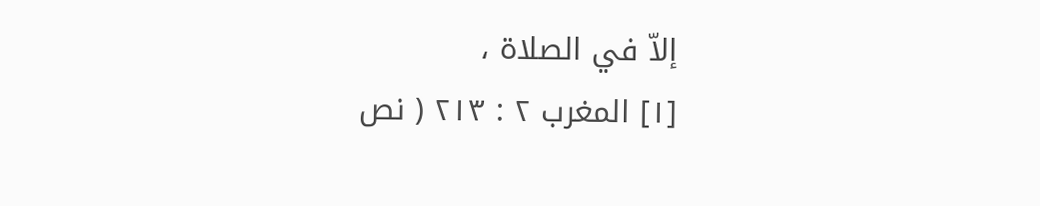إلاّ في الصلاة ،
[١] المغرب ٢ : ٢١٣ ( نص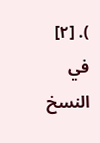). [٢] في النسخ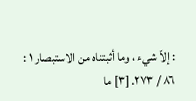: إلاّ شيء ، وما أثبتناه من الاستبصار ١ : ٨٦ / ٢٧٣. [٣] ما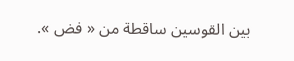بين القوسين ساقطة من « فض ».